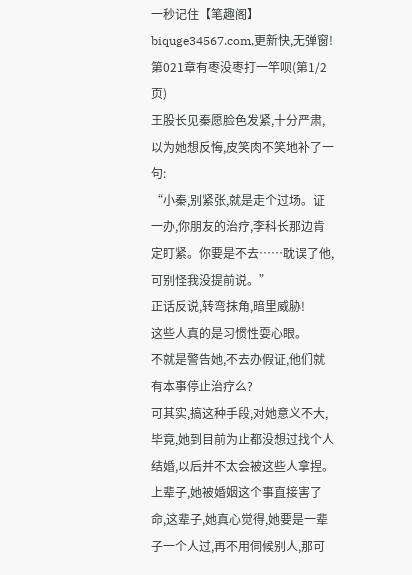一秒记住【笔趣阁】
biquge34567.com,更新快,无弹窗!
第021章有枣没枣打一竿呗(第1/2页)
王股长见秦愿脸色发紧,十分严肃,以为她想反悔,皮笑肉不笑地补了一句:
“小秦,别紧张,就是走个过场。证一办,你朋友的治疗,李科长那边肯定盯紧。你要是不去……耽误了他,可别怪我没提前说。”
正话反说,转弯抹角,暗里威胁!
这些人真的是习惯性耍心眼。
不就是警告她,不去办假证,他们就有本事停止治疗么?
可其实,搞这种手段,对她意义不大,毕竟,她到目前为止都没想过找个人结婚,以后并不太会被这些人拿捏。
上辈子,她被婚姻这个事直接害了命,这辈子,她真心觉得,她要是一辈子一个人过,再不用伺候别人,那可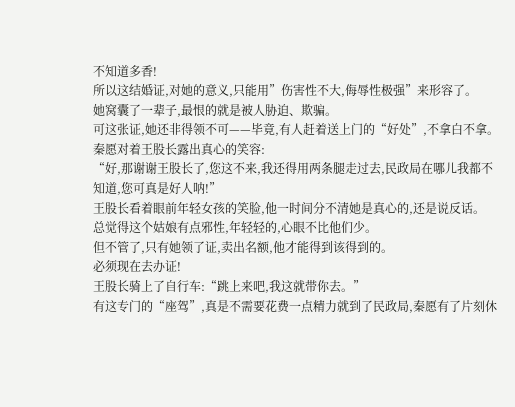不知道多香!
所以这结婚证,对她的意义,只能用”伤害性不大,侮辱性极强”来形容了。
她窝囊了一辈子,最恨的就是被人胁迫、欺骗。
可这张证,她还非得领不可——毕竟,有人赶着送上门的“好处”,不拿白不拿。
秦愿对着王股长露出真心的笑容:
“好,那谢谢王股长了,您这不来,我还得用两条腿走过去,民政局在哪儿我都不知道,您可真是好人呐!”
王股长看着眼前年轻女孩的笑脸,他一时间分不清她是真心的,还是说反话。
总觉得这个姑娘有点邪性,年轻轻的,心眼不比他们少。
但不管了,只有她领了证,卖出名额,他才能得到该得到的。
必须现在去办证!
王股长骑上了自行车:“跳上来吧,我这就带你去。”
有这专门的“座驾”,真是不需要花费一点精力就到了民政局,秦愿有了片刻休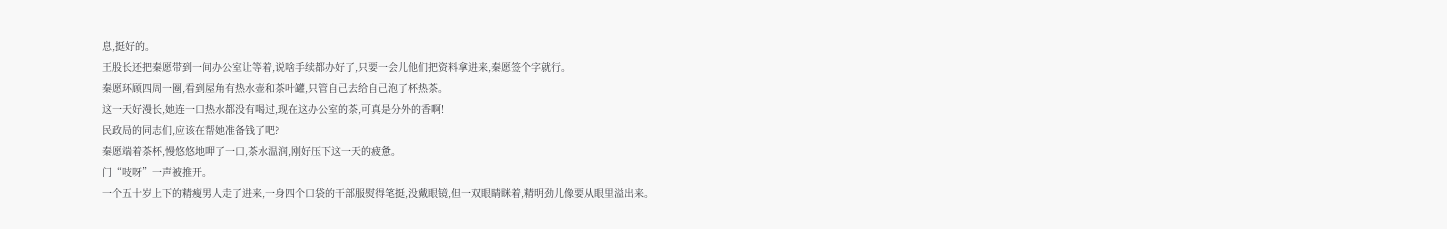息,挺好的。
王股长还把秦愿带到一间办公室让等着,说啥手续都办好了,只要一会儿他们把资料拿进来,秦愿签个字就行。
秦愿环顾四周一圈,看到屋角有热水壶和茶叶罐,只管自己去给自己泡了杯热茶。
这一天好漫长,她连一口热水都没有喝过,现在这办公室的茶,可真是分外的香啊!
民政局的同志们,应该在帮她准备钱了吧?
秦愿端着茶杯,慢悠悠地呷了一口,茶水温润,刚好压下这一天的疲惫。
门“吱呀”一声被推开。
一个五十岁上下的精瘦男人走了进来,一身四个口袋的干部服熨得笔挺,没戴眼镜,但一双眼睛眯着,精明劲儿像要从眼里溢出来。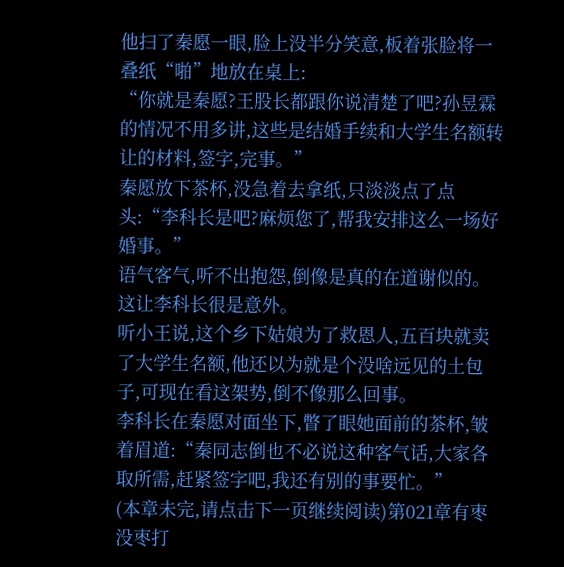他扫了秦愿一眼,脸上没半分笑意,板着张脸将一叠纸“啪”地放在桌上:
“你就是秦愿?王股长都跟你说清楚了吧?孙昱霖的情况不用多讲,这些是结婚手续和大学生名额转让的材料,签字,完事。”
秦愿放下茶杯,没急着去拿纸,只淡淡点了点头:“李科长是吧?麻烦您了,帮我安排这么一场好婚事。”
语气客气,听不出抱怨,倒像是真的在道谢似的。
这让李科长很是意外。
听小王说,这个乡下姑娘为了救恩人,五百块就卖了大学生名额,他还以为就是个没啥远见的土包子,可现在看这架势,倒不像那么回事。
李科长在秦愿对面坐下,瞥了眼她面前的茶杯,皱着眉道:“秦同志倒也不必说这种客气话,大家各取所需,赶紧签字吧,我还有别的事要忙。”
(本章未完,请点击下一页继续阅读)第021章有枣没枣打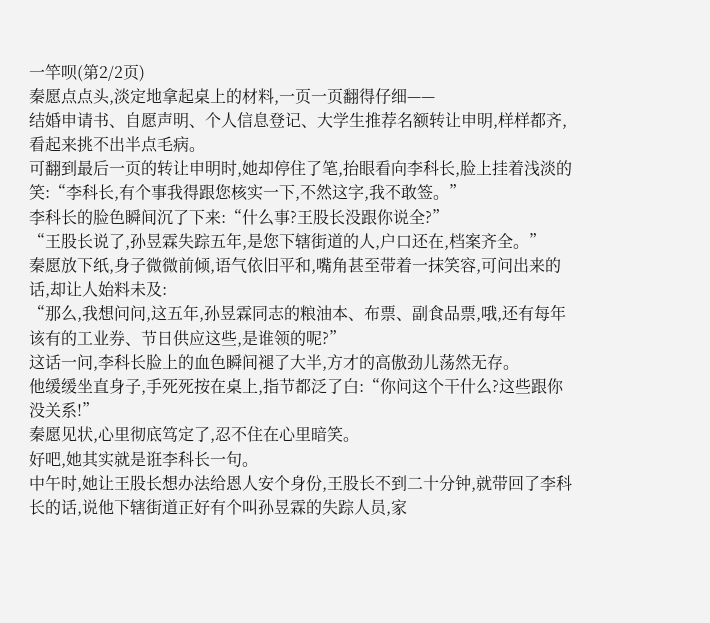一竿呗(第2/2页)
秦愿点点头,淡定地拿起桌上的材料,一页一页翻得仔细——
结婚申请书、自愿声明、个人信息登记、大学生推荐名额转让申明,样样都齐,看起来挑不出半点毛病。
可翻到最后一页的转让申明时,她却停住了笔,抬眼看向李科长,脸上挂着浅淡的笑:“李科长,有个事我得跟您核实一下,不然这字,我不敢签。”
李科长的脸色瞬间沉了下来:“什么事?王股长没跟你说全?”
“王股长说了,孙昱霖失踪五年,是您下辖街道的人,户口还在,档案齐全。”
秦愿放下纸,身子微微前倾,语气依旧平和,嘴角甚至带着一抹笑容,可问出来的话,却让人始料未及:
“那么,我想问问,这五年,孙昱霖同志的粮油本、布票、副食品票,哦,还有每年该有的工业券、节日供应这些,是谁领的呢?”
这话一问,李科长脸上的血色瞬间褪了大半,方才的高傲劲儿荡然无存。
他缓缓坐直身子,手死死按在桌上,指节都泛了白:“你问这个干什么?这些跟你没关系!”
秦愿见状,心里彻底笃定了,忍不住在心里暗笑。
好吧,她其实就是诳李科长一句。
中午时,她让王股长想办法给恩人安个身份,王股长不到二十分钟,就带回了李科长的话,说他下辖街道正好有个叫孙昱霖的失踪人员,家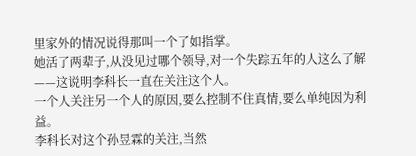里家外的情况说得那叫一个了如指掌。
她活了两辈子,从没见过哪个领导,对一个失踪五年的人这么了解——这说明李科长一直在关注这个人。
一个人关注另一个人的原因,要么控制不住真情,要么单纯因为利益。
李科长对这个孙昱霖的关注,当然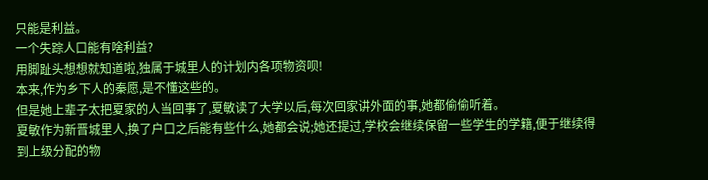只能是利益。
一个失踪人口能有啥利益?
用脚趾头想想就知道啦,独属于城里人的计划内各项物资呗!
本来,作为乡下人的秦愿,是不懂这些的。
但是她上辈子太把夏家的人当回事了,夏敏读了大学以后,每次回家讲外面的事,她都偷偷听着。
夏敏作为新晋城里人,换了户口之后能有些什么,她都会说;她还提过,学校会继续保留一些学生的学籍,便于继续得到上级分配的物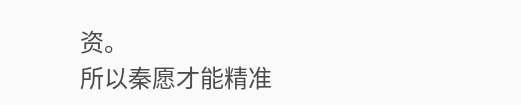资。
所以秦愿才能精准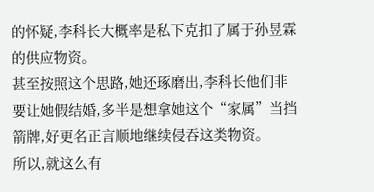的怀疑,李科长大概率是私下克扣了属于孙昱霖的供应物资。
甚至按照这个思路,她还琢磨出,李科长他们非要让她假结婚,多半是想拿她这个“家属”当挡箭牌,好更名正言顺地继续侵吞这类物资。
所以,就这么有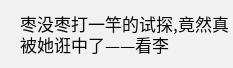枣没枣打一竿的试探,竟然真被她诳中了——看李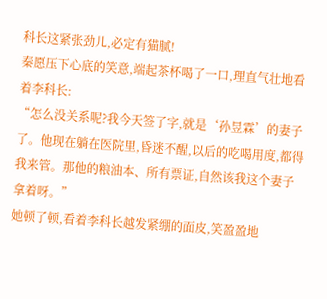科长这紧张劲儿,必定有猫腻!
秦愿压下心底的笑意,端起茶杯喝了一口,理直气壮地看着李科长:
“怎么没关系呢?我今天签了字,就是‘孙昱霖’的妻子了。他现在躺在医院里,昏迷不醒,以后的吃喝用度,都得我来管。那他的粮油本、所有票证,自然该我这个妻子拿着呀。”
她顿了顿,看着李科长越发紧绷的面皮,笑盈盈地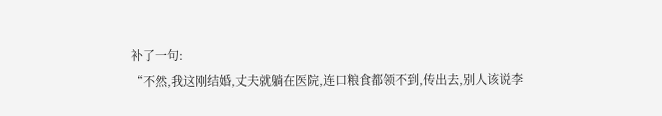补了一句:
“不然,我这刚结婚,丈夫就躺在医院,连口粮食都领不到,传出去,别人该说李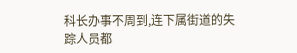科长办事不周到,连下属街道的失踪人员都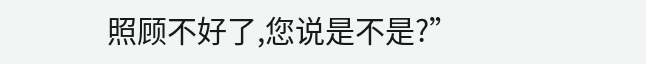照顾不好了,您说是不是?”